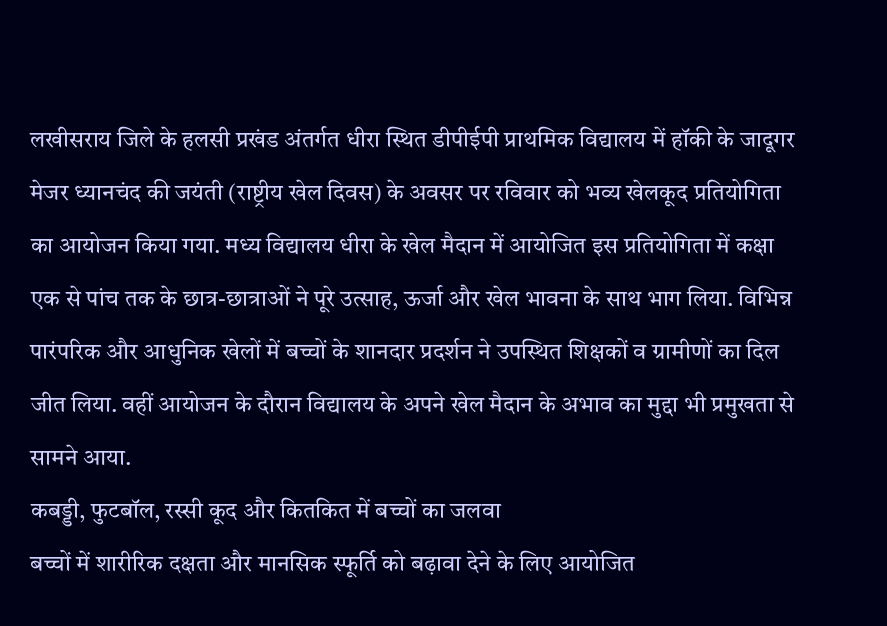लखीसराय जिले के हलसी प्रखंड अंतर्गत धीरा स्थित डीपीईपी प्राथमिक विद्यालय में हॉकी के जादूगर मेजर ध्यानचंद की जयंती (राष्ट्रीय खेल दिवस) के अवसर पर रविवार को भव्य खेलकूद प्रतियोगिता का आयोजन किया गया. मध्य विद्यालय धीरा के खेल मैदान में आयोजित इस प्रतियोगिता में कक्षा एक से पांच तक के छात्र-छात्राओं ने पूरे उत्साह, ऊर्जा और खेल भावना के साथ भाग लिया. विभिन्न पारंपरिक और आधुनिक खेलों में बच्चों के शानदार प्रदर्शन ने उपस्थित शिक्षकों व ग्रामीणों का दिल जीत लिया. वहीं आयोजन के दौरान विद्यालय के अपने खेल मैदान के अभाव का मुद्दा भी प्रमुखता से सामने आया.
कबड्डी, फुटबॉल, रस्सी कूद और कितकित में बच्चों का जलवा
बच्चों में शारीरिक दक्षता और मानसिक स्फूर्ति को बढ़ावा देने के लिए आयोजित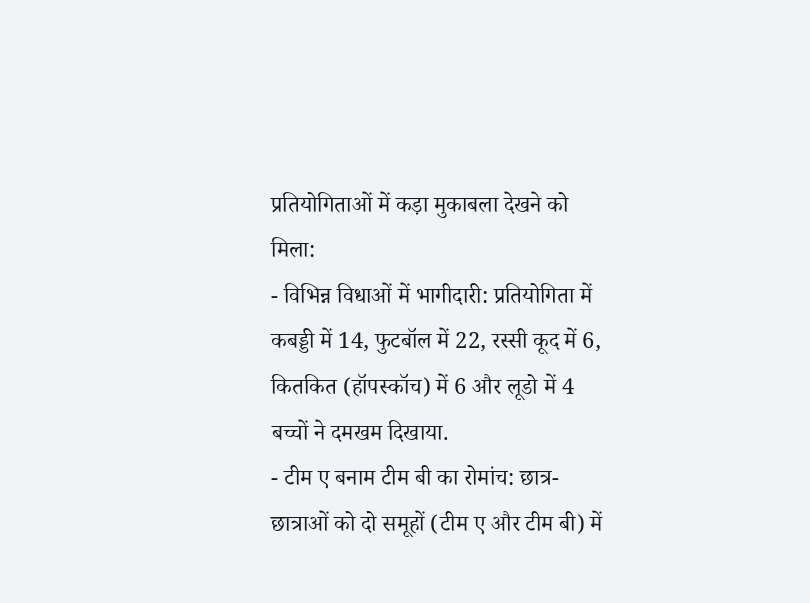प्रतियोगिताओं में कड़ा मुकाबला देखने को मिला:
- विभिन्न विधाओं में भागीदारी: प्रतियोगिता में कबड्डी में 14, फुटबॉल में 22, रस्सी कूद में 6, कितकित (हॉपस्कॉच) में 6 और लूडो में 4 बच्चों ने दमखम दिखाया.
- टीम ए बनाम टीम बी का रोमांच: छात्र-छात्राओं को दो समूहों (टीम ए और टीम बी) में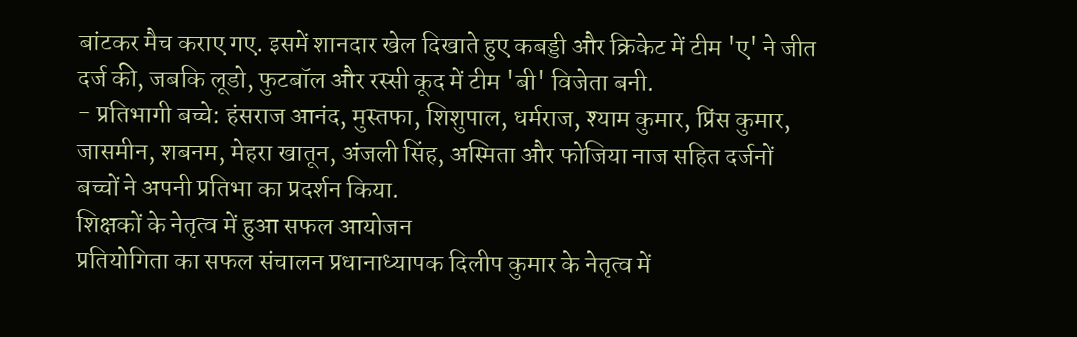बांटकर मैच कराए गए. इसमें शानदार खेल दिखाते हुए कबड्डी और क्रिकेट में टीम 'ए' ने जीत दर्ज की, जबकि लूडो, फुटबॉल और रस्सी कूद में टीम 'बी' विजेता बनी.
- प्रतिभागी बच्चे: हंसराज आनंद, मुस्तफा, शिशुपाल, धर्मराज, श्याम कुमार, प्रिंस कुमार, जासमीन, शबनम, मेहरा खातून, अंजली सिंह, अस्मिता और फोजिया नाज सहित दर्जनों बच्चों ने अपनी प्रतिभा का प्रदर्शन किया.
शिक्षकों के नेतृत्व में हुआ सफल आयोजन
प्रतियोगिता का सफल संचालन प्रधानाध्यापक दिलीप कुमार के नेतृत्व में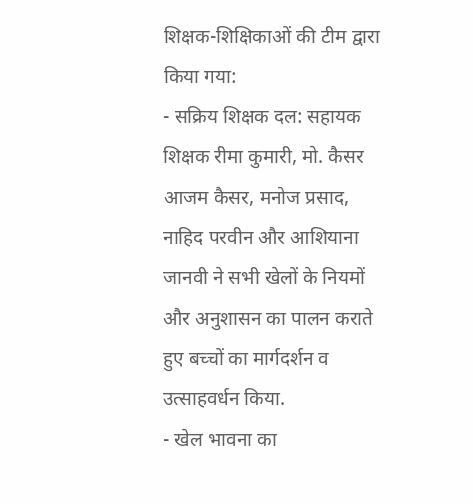शिक्षक-शिक्षिकाओं की टीम द्वारा किया गया:
- सक्रिय शिक्षक दल: सहायक शिक्षक रीमा कुमारी, मो. कैसर आजम कैसर, मनोज प्रसाद, नाहिद परवीन और आशियाना जानवी ने सभी खेलों के नियमों और अनुशासन का पालन कराते हुए बच्चों का मार्गदर्शन व उत्साहवर्धन किया.
- खेल भावना का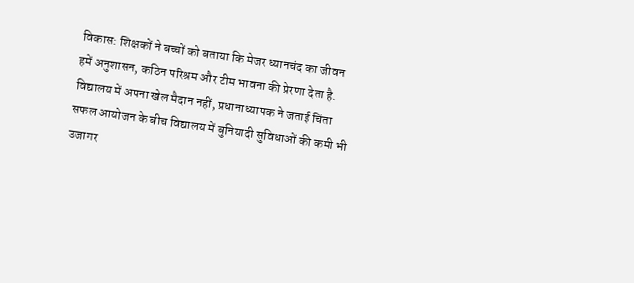विकास: शिक्षकों ने बच्चों को बताया कि मेजर ध्यानचंद का जीवन हमें अनुशासन, कठिन परिश्रम और टीम भावना की प्रेरणा देता है.
विद्यालय में अपना खेल मैदान नहीं, प्रधानाध्यापक ने जताई चिंता
सफल आयोजन के बीच विद्यालय में बुनियादी सुविधाओं की कमी भी उजागर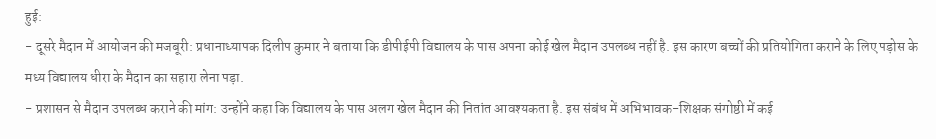हुई:
- दूसरे मैदान में आयोजन की मजबूरी: प्रधानाध्यापक दिलीप कुमार ने बताया कि डीपीईपी विद्यालय के पास अपना कोई खेल मैदान उपलब्ध नहीं है. इस कारण बच्चों की प्रतियोगिता कराने के लिए पड़ोस के मध्य विद्यालय धीरा के मैदान का सहारा लेना पड़ा.
- प्रशासन से मैदान उपलब्ध कराने की मांग: उन्होंने कहा कि विद्यालय के पास अलग खेल मैदान की नितांत आवश्यकता है. इस संबंध में अभिभावक-शिक्षक संगोष्ठी में कई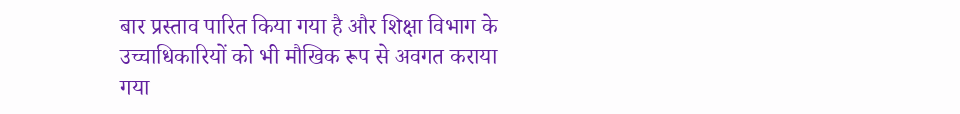बार प्रस्ताव पारित किया गया है और शिक्षा विभाग के उच्चाधिकारियों को भी मौखिक रूप से अवगत कराया गया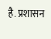है. प्रशासन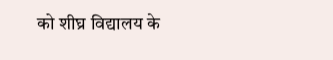को शीघ्र विद्यालय के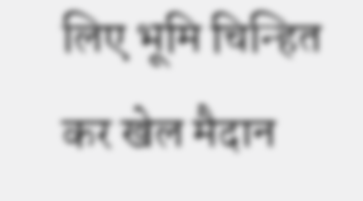लिए भूमि चिन्हित कर खेल मैदान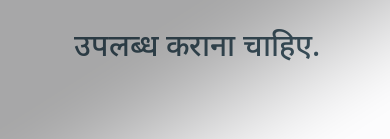उपलब्ध कराना चाहिए.